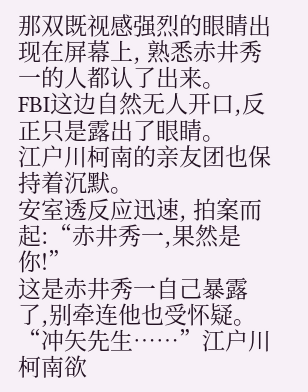那双既视感强烈的眼睛出现在屏幕上, 熟悉赤井秀一的人都认了出来。
FBI这边自然无人开口,反正只是露出了眼睛。
江户川柯南的亲友团也保持着沉默。
安室透反应迅速, 拍案而起:“赤井秀一,果然是你!”
这是赤井秀一自己暴露了,别牵连他也受怀疑。
“冲矢先生……”江户川柯南欲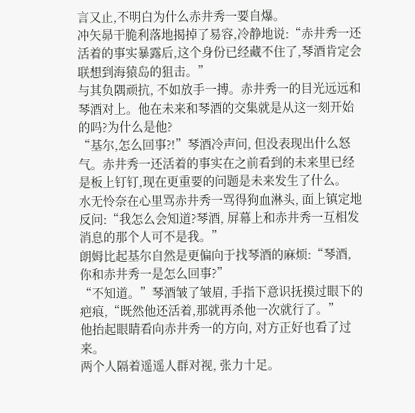言又止,不明白为什么赤井秀一要自爆。
冲矢昴干脆利落地揭掉了易容,冷静地说:“赤井秀一还活着的事实暴露后,这个身份已经藏不住了,琴酒肯定会联想到海猿岛的狙击。”
与其负隅顽抗, 不如放手一搏。赤井秀一的目光远远和琴酒对上。他在未来和琴酒的交集就是从这一刻开始的吗?为什么是他?
“基尔,怎么回事?!”琴酒冷声问, 但没表现出什么怒气。赤井秀一还活着的事实在之前看到的未来里已经是板上钉钉,现在更重要的问题是未来发生了什么。
水无怜奈在心里骂赤井秀一骂得狗血淋头, 面上镇定地反问:“我怎么会知道?琴酒, 屏幕上和赤井秀一互相发消息的那个人可不是我。”
朗姆比起基尔自然是更偏向于找琴酒的麻烦:“琴酒, 你和赤井秀一是怎么回事?”
“不知道。”琴酒皱了皱眉, 手指下意识抚摸过眼下的疤痕,“既然他还活着,那就再杀他一次就行了。”
他抬起眼睛看向赤井秀一的方向, 对方正好也看了过来。
两个人隔着遥遥人群对视, 张力十足。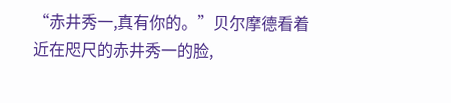“赤井秀一,真有你的。”贝尔摩德看着近在咫尺的赤井秀一的脸,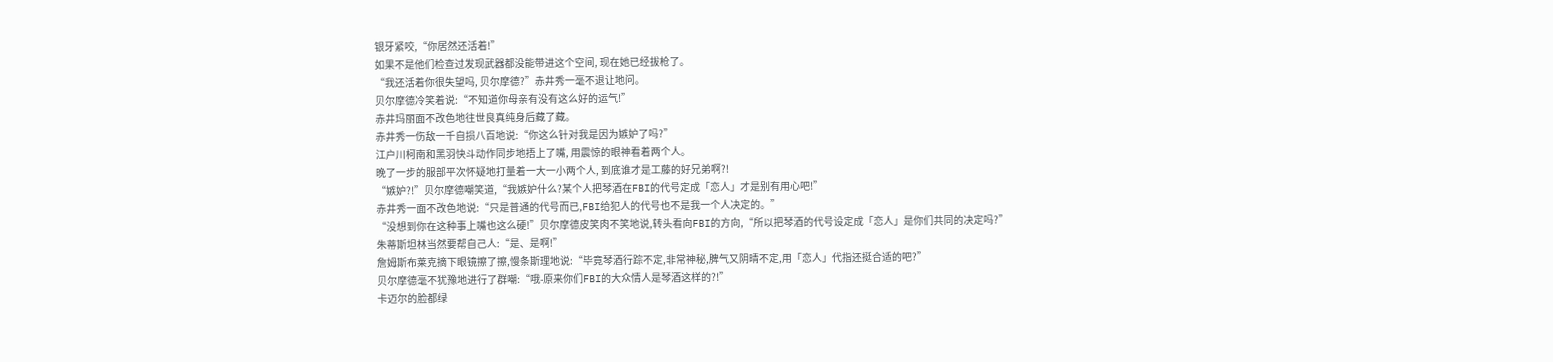银牙紧咬,“你居然还活着!”
如果不是他们检查过发现武器都没能带进这个空间, 现在她已经拔枪了。
“我还活着你很失望吗, 贝尔摩德?”赤井秀一毫不退让地问。
贝尔摩德冷笑着说:“不知道你母亲有没有这么好的运气!”
赤井玛丽面不改色地往世良真纯身后藏了藏。
赤井秀一伤敌一千自损八百地说:“你这么针对我是因为嫉妒了吗?”
江户川柯南和黑羽快斗动作同步地捂上了嘴, 用震惊的眼神看着两个人。
晚了一步的服部平次怀疑地打量着一大一小两个人, 到底谁才是工藤的好兄弟啊?!
“嫉妒?!”贝尔摩德嘲笑道,“我嫉妒什么?某个人把琴酒在FBI的代号定成「恋人」才是别有用心吧!”
赤井秀一面不改色地说:“只是普通的代号而已,FBI给犯人的代号也不是我一个人决定的。”
“没想到你在这种事上嘴也这么硬!”贝尔摩德皮笑肉不笑地说,转头看向FBI的方向,“所以把琴酒的代号设定成「恋人」是你们共同的决定吗?”
朱蒂斯坦林当然要帮自己人:“是、是啊!”
詹姆斯布莱克摘下眼镜擦了擦,慢条斯理地说:“毕竟琴酒行踪不定,非常神秘,脾气又阴晴不定,用「恋人」代指还挺合适的吧?”
贝尔摩德毫不犹豫地进行了群嘲:“哦-原来你们FBI的大众情人是琴酒这样的?!”
卡迈尔的脸都绿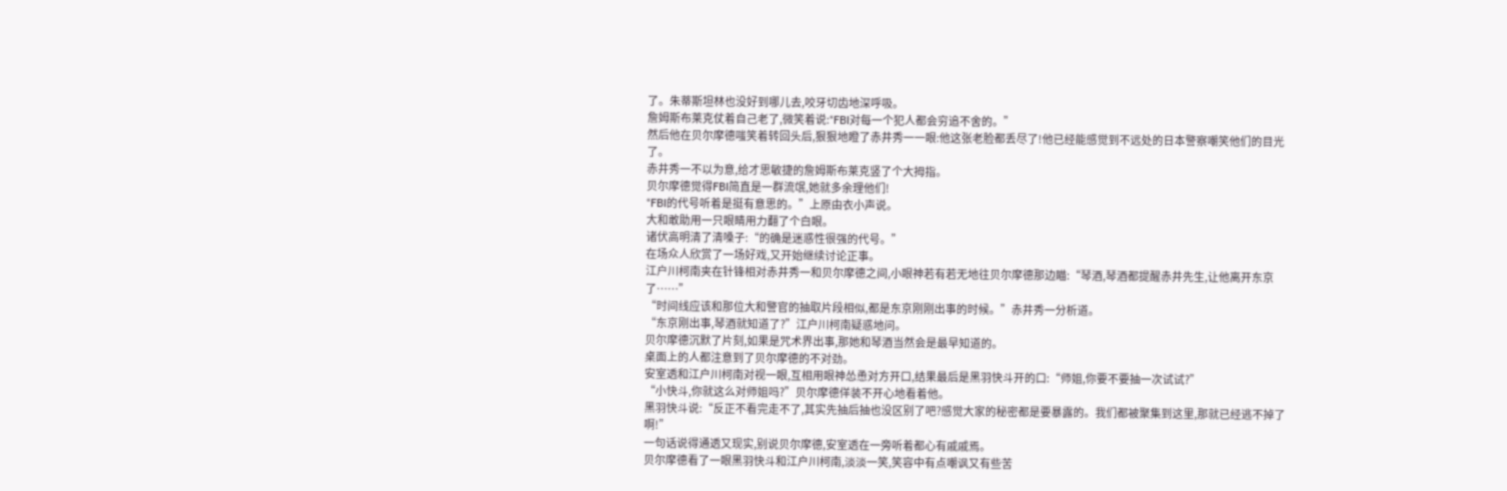了。朱蒂斯坦林也没好到哪儿去,咬牙切齿地深呼吸。
詹姆斯布莱克仗着自己老了,微笑着说:“FBI对每一个犯人都会穷追不舍的。”
然后他在贝尔摩德嗤笑着转回头后,狠狠地瞪了赤井秀一一眼:他这张老脸都丢尽了!他已经能感觉到不远处的日本警察嘲笑他们的目光了。
赤井秀一不以为意,给才思敏捷的詹姆斯布莱克竖了个大拇指。
贝尔摩德觉得FBI简直是一群流氓,她就多余理他们!
“FBI的代号听着是挺有意思的。”上原由衣小声说。
大和敢助用一只眼睛用力翻了个白眼。
诸伏高明清了清嗓子:“的确是迷惑性很强的代号。”
在场众人欣赏了一场好戏,又开始继续讨论正事。
江户川柯南夹在针锋相对赤井秀一和贝尔摩德之间,小眼神若有若无地往贝尔摩德那边瞄:“琴酒,琴酒都提醒赤井先生,让他离开东京了……”
“时间线应该和那位大和警官的抽取片段相似,都是东京刚刚出事的时候。”赤井秀一分析道。
“东京刚出事,琴酒就知道了?”江户川柯南疑惑地问。
贝尔摩德沉默了片刻,如果是咒术界出事,那她和琴酒当然会是最早知道的。
桌面上的人都注意到了贝尔摩德的不对劲。
安室透和江户川柯南对视一眼,互相用眼神怂恿对方开口,结果最后是黑羽快斗开的口:“师姐,你要不要抽一次试试?”
“小快斗,你就这么对师姐吗?”贝尔摩德佯装不开心地看着他。
黑羽快斗说:“反正不看完走不了,其实先抽后抽也没区别了吧?感觉大家的秘密都是要暴露的。我们都被聚集到这里,那就已经逃不掉了啊!”
一句话说得通透又现实,别说贝尔摩德,安室透在一旁听着都心有戚戚焉。
贝尔摩德看了一眼黑羽快斗和江户川柯南,淡淡一笑,笑容中有点嘲讽又有些苦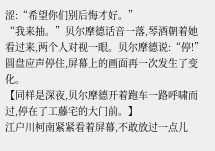涩:“希望你们别后悔才好。”
“我来抽。”贝尔摩德话音一落,琴酒朝着她看过来,两个人对视一眼。贝尔摩德说:“停!”
圆盘应声停住,屏幕上的画面再一次发生了变化。
【同样是深夜,贝尔摩德开着跑车一路呼啸而过,停在了工藤宅的大门前。】
江户川柯南紧紧看着屏幕,不敢放过一点儿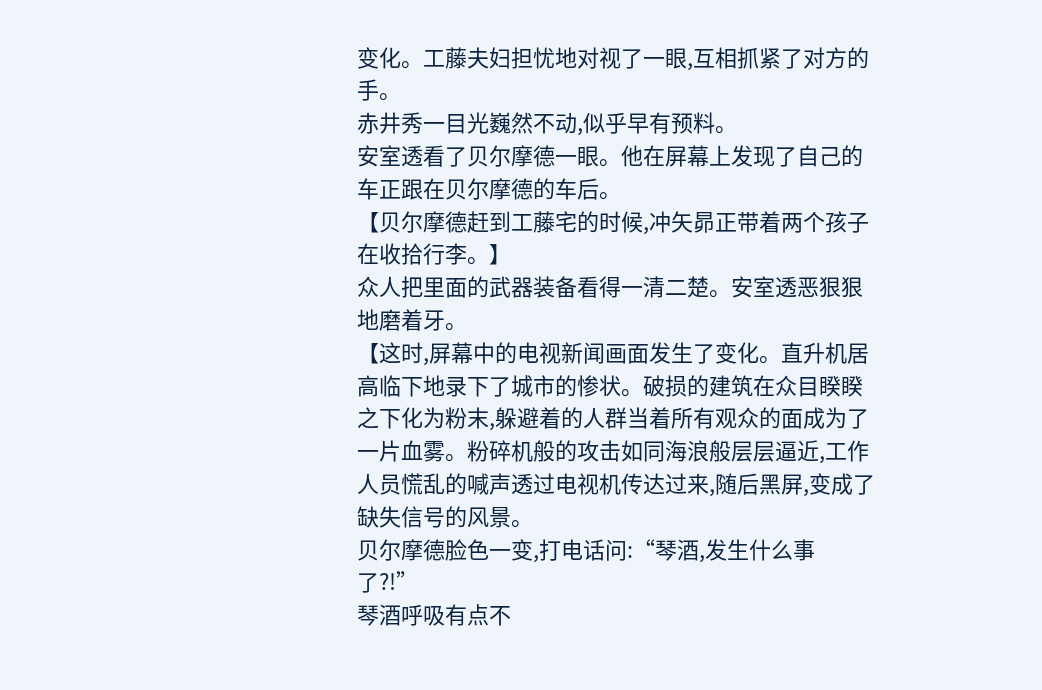变化。工藤夫妇担忧地对视了一眼,互相抓紧了对方的手。
赤井秀一目光巍然不动,似乎早有预料。
安室透看了贝尔摩德一眼。他在屏幕上发现了自己的车正跟在贝尔摩德的车后。
【贝尔摩德赶到工藤宅的时候,冲矢昴正带着两个孩子在收拾行李。】
众人把里面的武器装备看得一清二楚。安室透恶狠狠地磨着牙。
【这时,屏幕中的电视新闻画面发生了变化。直升机居高临下地录下了城市的惨状。破损的建筑在众目睽睽之下化为粉末,躲避着的人群当着所有观众的面成为了一片血雾。粉碎机般的攻击如同海浪般层层逼近,工作人员慌乱的喊声透过电视机传达过来,随后黑屏,变成了缺失信号的风景。
贝尔摩德脸色一变,打电话问:“琴酒,发生什么事了?!”
琴酒呼吸有点不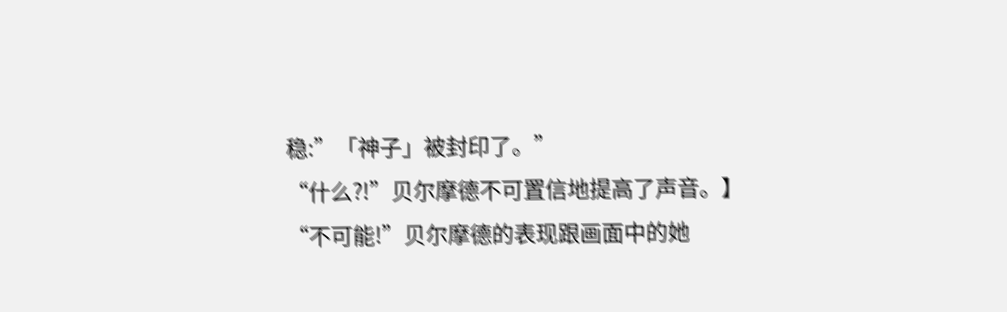稳:”「神子」被封印了。”
“什么?!”贝尔摩德不可置信地提高了声音。】
“不可能!”贝尔摩德的表现跟画面中的她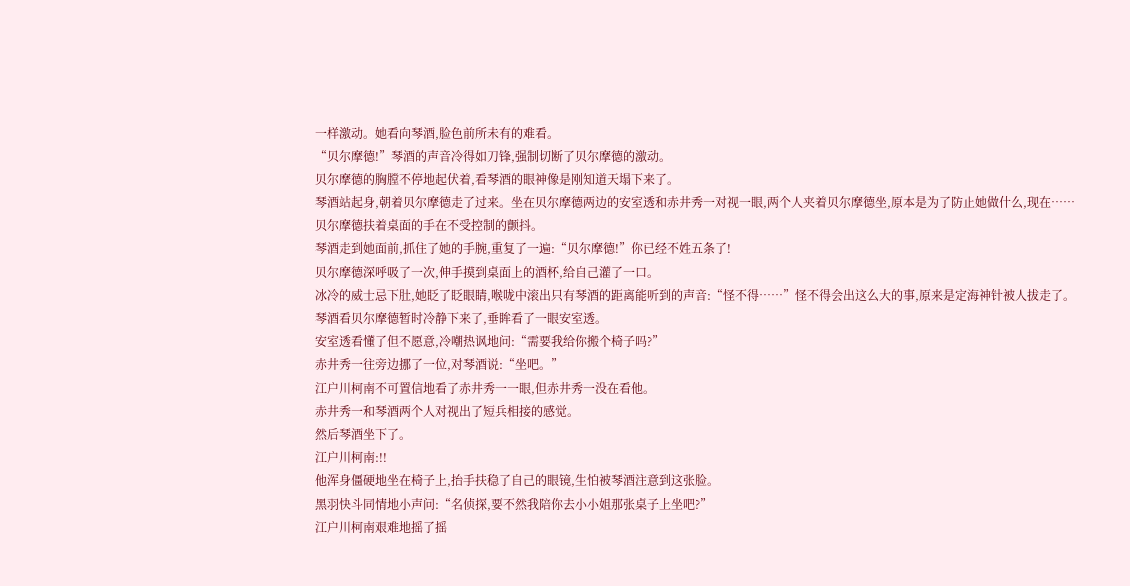一样激动。她看向琴酒,脸色前所未有的难看。
“贝尔摩德!”琴酒的声音冷得如刀锋,强制切断了贝尔摩德的激动。
贝尔摩德的胸膛不停地起伏着,看琴酒的眼神像是刚知道天塌下来了。
琴酒站起身,朝着贝尔摩德走了过来。坐在贝尔摩德两边的安室透和赤井秀一对视一眼,两个人夹着贝尔摩德坐,原本是为了防止她做什么,现在……
贝尔摩德扶着桌面的手在不受控制的颤抖。
琴酒走到她面前,抓住了她的手腕,重复了一遍:“贝尔摩德!”你已经不姓五条了!
贝尔摩德深呼吸了一次,伸手摸到桌面上的酒杯,给自己灌了一口。
冰冷的威士忌下肚,她眨了眨眼睛,喉咙中滚出只有琴酒的距离能听到的声音:“怪不得……”怪不得会出这么大的事,原来是定海神针被人拔走了。
琴酒看贝尔摩德暂时冷静下来了,垂眸看了一眼安室透。
安室透看懂了但不愿意,冷嘲热讽地问:“需要我给你搬个椅子吗?”
赤井秀一往旁边挪了一位,对琴酒说:“坐吧。”
江户川柯南不可置信地看了赤井秀一一眼,但赤井秀一没在看他。
赤井秀一和琴酒两个人对视出了短兵相接的感觉。
然后琴酒坐下了。
江户川柯南:!!
他浑身僵硬地坐在椅子上,抬手扶稳了自己的眼镜,生怕被琴酒注意到这张脸。
黑羽快斗同情地小声问:“名侦探,要不然我陪你去小小姐那张桌子上坐吧?”
江户川柯南艰难地摇了摇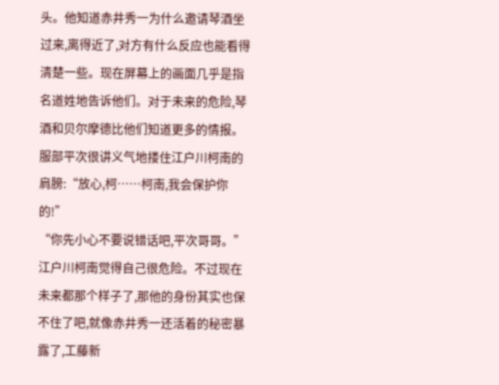头。他知道赤井秀一为什么邀请琴酒坐过来,离得近了,对方有什么反应也能看得清楚一些。现在屏幕上的画面几乎是指名道姓地告诉他们。对于未来的危险,琴酒和贝尔摩德比他们知道更多的情报。
服部平次很讲义气地搂住江户川柯南的肩膀:“放心,柯……柯南,我会保护你的!”
“你先小心不要说错话吧,平次哥哥。”江户川柯南觉得自己很危险。不过现在未来都那个样子了,那他的身份其实也保不住了吧,就像赤井秀一还活着的秘密暴露了,工藤新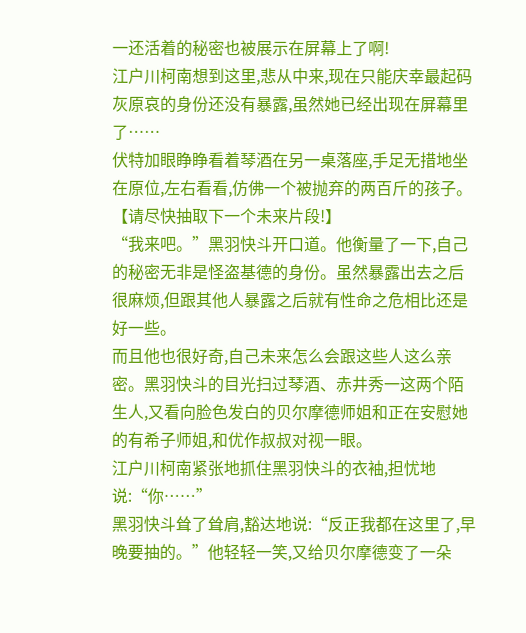一还活着的秘密也被展示在屏幕上了啊!
江户川柯南想到这里,悲从中来,现在只能庆幸最起码灰原哀的身份还没有暴露,虽然她已经出现在屏幕里了……
伏特加眼睁睁看着琴酒在另一桌落座,手足无措地坐在原位,左右看看,仿佛一个被抛弃的两百斤的孩子。
【请尽快抽取下一个未来片段!】
“我来吧。”黑羽快斗开口道。他衡量了一下,自己的秘密无非是怪盗基德的身份。虽然暴露出去之后很麻烦,但跟其他人暴露之后就有性命之危相比还是好一些。
而且他也很好奇,自己未来怎么会跟这些人这么亲密。黑羽快斗的目光扫过琴酒、赤井秀一这两个陌生人,又看向脸色发白的贝尔摩德师姐和正在安慰她的有希子师姐,和优作叔叔对视一眼。
江户川柯南紧张地抓住黑羽快斗的衣袖,担忧地说:“你……”
黑羽快斗耸了耸肩,豁达地说:“反正我都在这里了,早晚要抽的。”他轻轻一笑,又给贝尔摩德变了一朵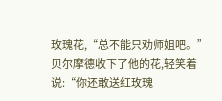玫瑰花,“总不能只劝师姐吧。”
贝尔摩德收下了他的花,轻笑着说:“你还敢送红玫瑰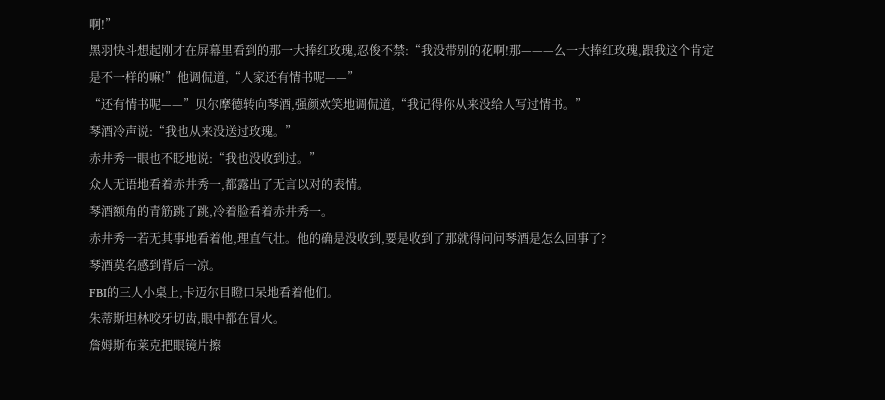啊!”
黑羽快斗想起刚才在屏幕里看到的那一大捧红玫瑰,忍俊不禁:“我没带别的花啊!那———么一大捧红玫瑰,跟我这个肯定是不一样的嘛!”他调侃道,“人家还有情书呢——”
“还有情书呢——”贝尔摩德转向琴酒,强颜欢笑地调侃道,“我记得你从来没给人写过情书。”
琴酒冷声说:“我也从来没送过玫瑰。”
赤井秀一眼也不眨地说:“我也没收到过。”
众人无语地看着赤井秀一,都露出了无言以对的表情。
琴酒额角的青筋跳了跳,冷着脸看着赤井秀一。
赤井秀一若无其事地看着他,理直气壮。他的确是没收到,要是收到了那就得问问琴酒是怎么回事了?
琴酒莫名感到背后一凉。
FBI的三人小桌上,卡迈尔目瞪口呆地看着他们。
朱蒂斯坦林咬牙切齿,眼中都在冒火。
詹姆斯布莱克把眼镜片擦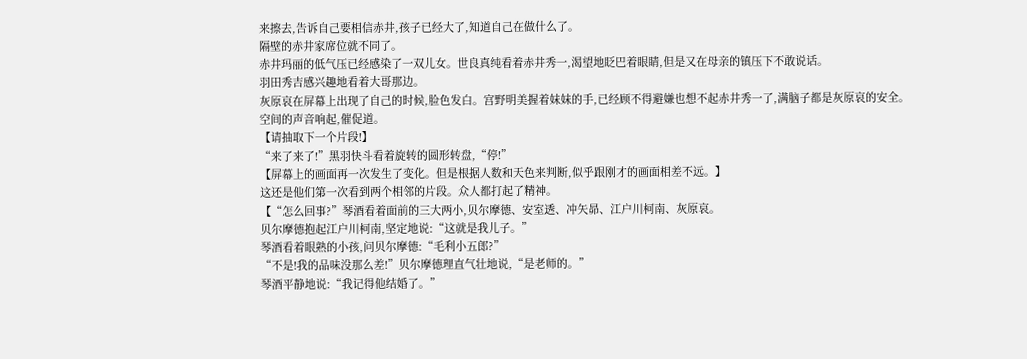来擦去,告诉自己要相信赤井,孩子已经大了,知道自己在做什么了。
隔壁的赤井家席位就不同了。
赤井玛丽的低气压已经感染了一双儿女。世良真纯看着赤井秀一,渴望地眨巴着眼睛,但是又在母亲的镇压下不敢说话。
羽田秀吉感兴趣地看着大哥那边。
灰原哀在屏幕上出现了自己的时候,脸色发白。宫野明美握着妹妹的手,已经顾不得避嫌也想不起赤井秀一了,满脑子都是灰原哀的安全。
空间的声音响起,催促道。
【请抽取下一个片段!】
“来了来了!”黑羽快斗看着旋转的圆形转盘,“停!”
【屏幕上的画面再一次发生了变化。但是根据人数和天色来判断,似乎跟刚才的画面相差不远。】
这还是他们第一次看到两个相邻的片段。众人都打起了精神。
【“怎么回事?”琴酒看着面前的三大两小,贝尔摩德、安室透、冲矢昴、江户川柯南、灰原哀。
贝尔摩德抱起江户川柯南,坚定地说:“这就是我儿子。”
琴酒看着眼熟的小孩,问贝尔摩德:“毛利小五郎?”
“不是!我的品味没那么差!”贝尔摩德理直气壮地说,“是老师的。”
琴酒平静地说:“我记得他结婚了。”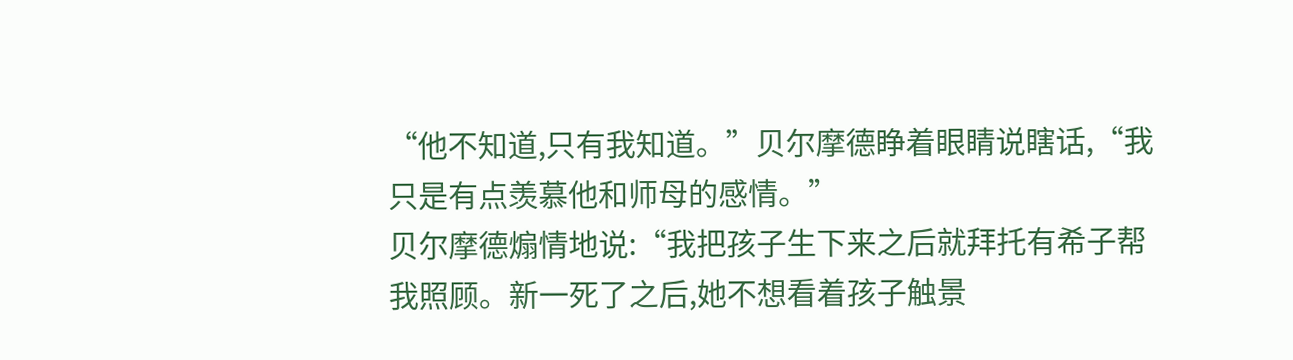“他不知道,只有我知道。”贝尔摩德睁着眼睛说瞎话,“我只是有点羡慕他和师母的感情。”
贝尔摩德煽情地说:“我把孩子生下来之后就拜托有希子帮我照顾。新一死了之后,她不想看着孩子触景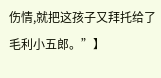伤情,就把这孩子又拜托给了毛利小五郎。”】